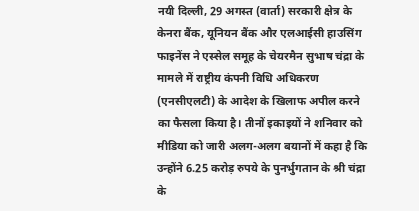नयी दिल्ली, 29 अगस्त (वार्ता) सरकारी क्षेत्र के केनरा बैंक, यूनियन बैंक और एलआईसी हाउसिंग फाइनेंस ने एस्सेल समूह के चेयरमैन सुभाष चंद्रा के मामले में राष्ट्रीय कंपनी विधि अधिकरण (एनसीएलटी) के आदेश के खिलाफ अपील करने का फैसला किया है। तीनों इकाइयों ने शनिवार को मीडिया को जारी अलग-अलग बयानों में कहा है कि उन्होंने 6.25 करोड़ रुपये के पुनर्भुगतान के श्री चंद्रा के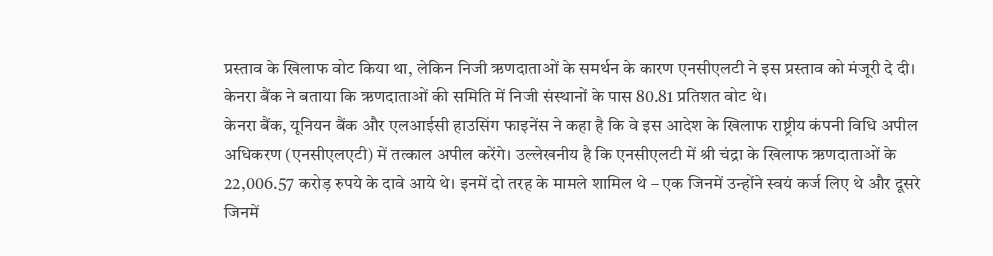प्रस्ताव के खिलाफ वोट किया था, लेकिन निजी ऋणदाताओं के समर्थन के कारण एनसीएलटी ने इस प्रस्ताव को मंजूरी दे दी। केनरा बैंक ने बताया कि ऋणदाताओं की समिति में निजी संस्थानों के पास 80.81 प्रतिशत वोट थे।
केनरा बैंक, यूनियन बैंक और एलआईसी हाउसिंग फाइनेंस ने कहा है कि वे इस आदेश के खिलाफ राष्ट्रीय कंपनी विधि अपील अधिकरण (एनसीएलएटी) में तत्काल अपील करेंगे। उल्लेखनीय है कि एनसीएलटी में श्री चंद्रा के खिलाफ ऋणदाताओं के 22,006.57 करोड़ रुपये के दावे आये थे। इनमें दो तरह के मामले शामिल थे – एक जिनमें उन्होंने स्वयं कर्ज लिए थे और दूसरे जिनमें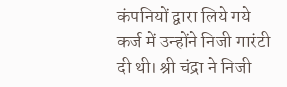कंपनियों द्वारा लिये गये कर्ज में उन्होंने निजी गारंटी दी थी। श्री चंद्रा ने निजी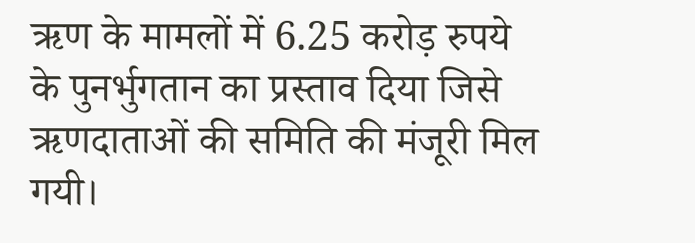ऋण के मामलों में 6.25 करोड़ रुपये के पुनर्भुगतान का प्रस्ताव दिया जिसे ऋणदाताओं की समिति की मंजूरी मिल गयी।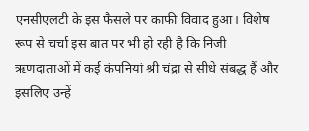एनसीएलटी के इस फैसले पर काफी विवाद हुआ। विशेष रूप से चर्चा इस बात पर भी हो रही है कि निजी ऋणदाताओं में कई कंपनियां श्री चंद्रा से सीधे संबद्ध हैं और इसलिए उन्हें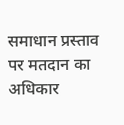समाधान प्रस्ताव पर मतदान का अधिकार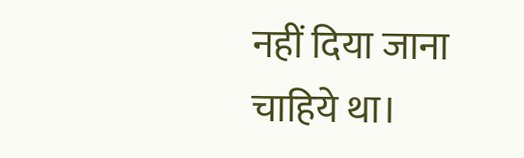नहीं दिया जाना चाहिये था।